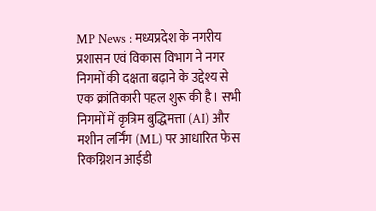MP News : मध्यप्रदेश के नगरीय प्रशासन एवं विकास विभाग ने नगर निगमों की दक्षता बढ़ाने के उद्देश्य से एक क्रांतिकारी पहल शुरू की है। सभी निगमों में कृत्रिम बुद्धिमत्ता (AI) और मशीन लर्निंग (ML) पर आधारित फेस रिकग्निशन आईडी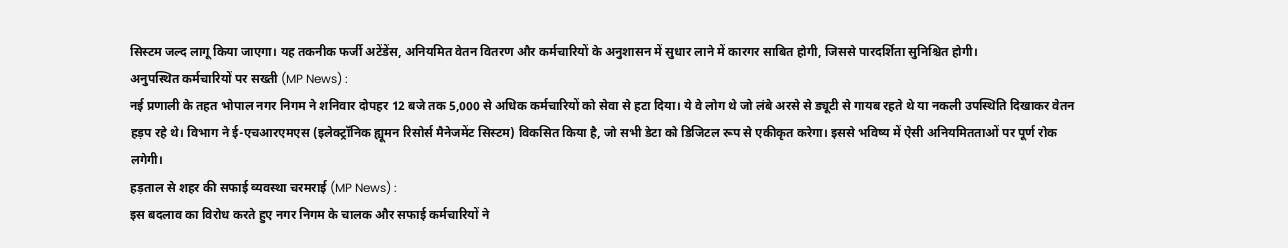सिस्टम जल्द लागू किया जाएगा। यह तकनीक फर्जी अटेंडेंस, अनियमित वेतन वितरण और कर्मचारियों के अनुशासन में सुधार लाने में कारगर साबित होगी, जिससे पारदर्शिता सुनिश्चित होगी।
अनुपस्थित कर्मचारियों पर सख्ती (MP News) :
नई प्रणाली के तहत भोपाल नगर निगम ने शनिवार दोपहर 12 बजे तक 5,000 से अधिक कर्मचारियों को सेवा से हटा दिया। ये वे लोग थे जो लंबे अरसे से ड्यूटी से गायब रहते थे या नकली उपस्थिति दिखाकर वेतन हड़प रहे थे। विभाग ने ई-एचआरएमएस (इलेक्ट्रॉनिक ह्यूमन रिसोर्स मैनेजमेंट सिस्टम) विकसित किया है, जो सभी डेटा को डिजिटल रूप से एकीकृत करेगा। इससे भविष्य में ऐसी अनियमितताओं पर पूर्ण रोक लगेगी।
हड़ताल से शहर की सफाई व्यवस्था चरमराई (MP News) :
इस बदलाव का विरोध करते हुए नगर निगम के चालक और सफाई कर्मचारियों ने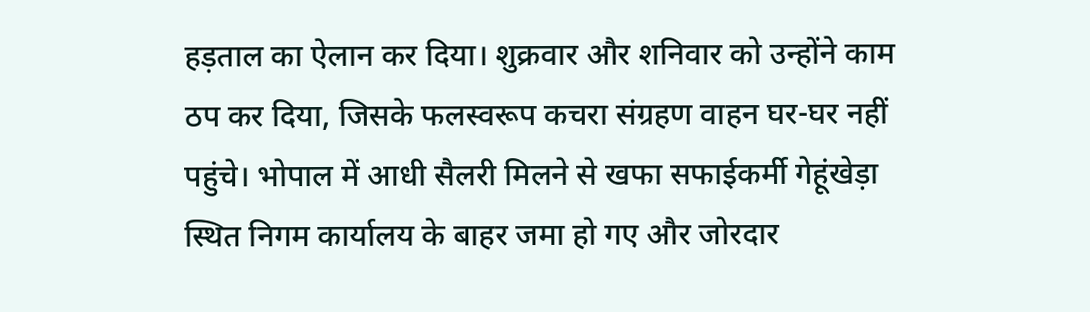हड़ताल का ऐलान कर दिया। शुक्रवार और शनिवार को उन्होंने काम ठप कर दिया, जिसके फलस्वरूप कचरा संग्रहण वाहन घर-घर नहीं पहुंचे। भोपाल में आधी सैलरी मिलने से खफा सफाईकर्मी गेहूंखेड़ा स्थित निगम कार्यालय के बाहर जमा हो गए और जोरदार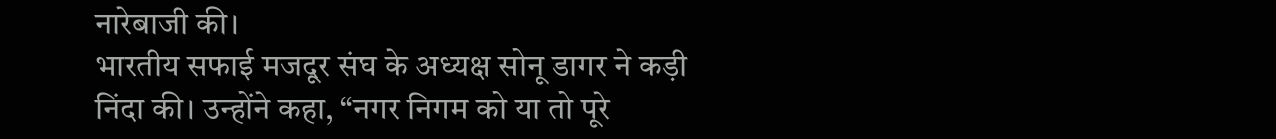नारेबाजी की।
भारतीय सफाई मजदूर संघ के अध्यक्ष सोनू डागर ने कड़ी निंदा की। उन्होंने कहा, “नगर निगम को या तो पूरे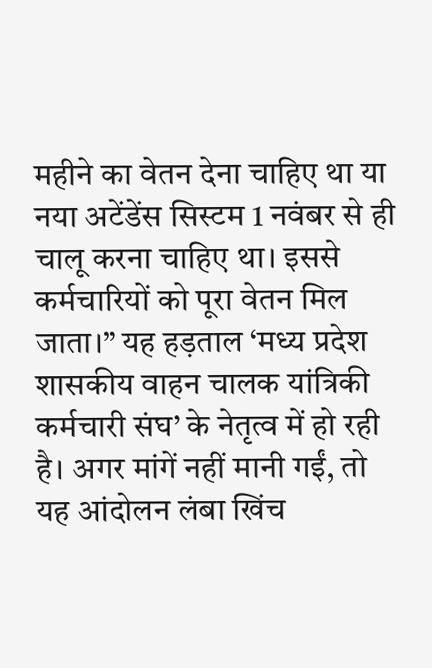महीने का वेतन देना चाहिए था या नया अटेंडेंस सिस्टम 1 नवंबर से ही चालू करना चाहिए था। इससे कर्मचारियों को पूरा वेतन मिल जाता।” यह हड़ताल ‘मध्य प्रदेश शासकीय वाहन चालक यांत्रिकी कर्मचारी संघ’ के नेतृत्व में हो रही है। अगर मांगें नहीं मानी गईं, तो यह आंदोलन लंबा खिंच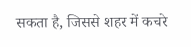सकता है, जिससे शहर में कचरे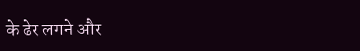के ढेर लगने और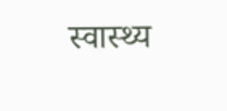स्वास्थ्य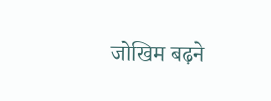जोखिम बढ़ने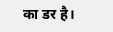का डर है।